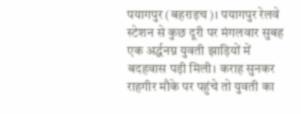पयागपुर (बहराइच)। पयागपुर रेलवे स्टेशन से कुछ दूरी पर मंगलवार सुबह एक अर्द्धनग्न युवती झाड़ियों में बदहवास पड़ी मिली। कराह सुनकर राहगीर मौके पर पहुंचे तो युवती का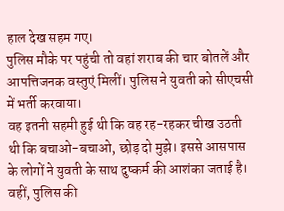हाल देख सहम गए।
पुलिस मौके पर पहुंची तो वहां शराब की चार बोतलें और आपत्तिजनक वस्तुएं मिलीं। पुलिस ने युवती को सीएचसी में भर्ती करवाया।
वह इतनी सहमी हुई थी कि वह रह-रहकर चीख उठती थी कि बचाओ-बचाओ, छोड़ दो मुझे। इससे आसपास के लोगों ने युवती के साथ दुष्कर्म की आशंका जताई है।
वहीं, पुलिस की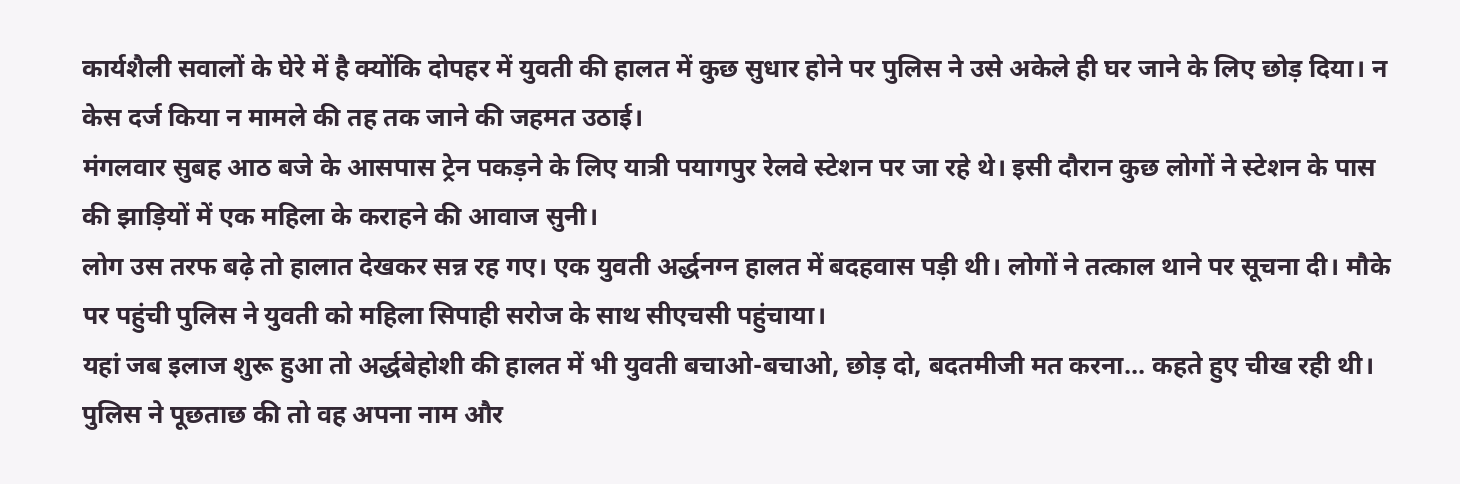कार्यशैली सवालों के घेरे में है क्योंकि दोपहर में युवती की हालत में कुछ सुधार होने पर पुलिस ने उसे अकेले ही घर जाने के लिए छोड़ दिया। न केस दर्ज किया न मामले की तह तक जाने की जहमत उठाई।
मंगलवार सुबह आठ बजे के आसपास ट्रेन पकड़ने के लिए यात्री पयागपुर रेलवे स्टेशन पर जा रहे थे। इसी दौरान कुछ लोगों ने स्टेशन के पास की झाड़ियों में एक महिला के कराहने की आवाज सुनी।
लोग उस तरफ बढ़े तो हालात देखकर सन्न रह गए। एक युवती अर्द्धनग्न हालत में बदहवास पड़ी थी। लोगों ने तत्काल थाने पर सूचना दी। मौके पर पहुंची पुलिस ने युवती को महिला सिपाही सरोज के साथ सीएचसी पहुंचाया।
यहां जब इलाज शुरू हुआ तो अर्द्धबेहोशी की हालत में भी युवती बचाओ-बचाओ, छोड़ दो, बदतमीजी मत करना... कहते हुए चीख रही थी। पुलिस ने पूछताछ की तो वह अपना नाम और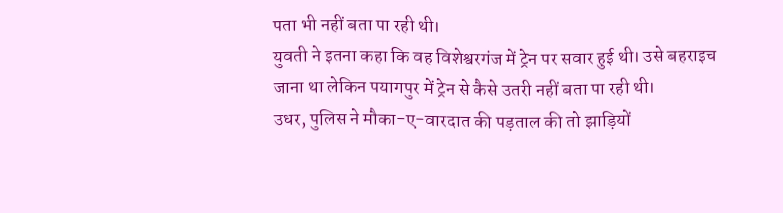पता भी नहीं बता पा रही थी।
युवती ने इतना कहा कि वह विशेश्वरगंज में ट्रेन पर सवार हुई थी। उसे बहराइच जाना था लेकिन पयागपुर में ट्रेन से कैसे उतरी नहीं बता पा रही थी।
उधर, पुलिस ने मौका-ए-वारदात की पड़ताल की तो झाड़ियों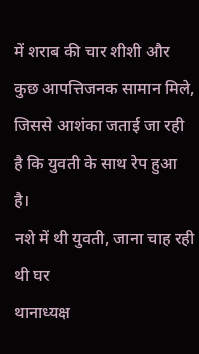में शराब की चार शीशी और कुछ आपत्तिजनक सामान मिले, जिससे आशंका जताई जा रही है कि युवती के साथ रेप हुआ है।
नशे में थी युवती, जाना चाह रही थी घर
थानाध्यक्ष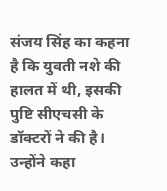संजय सिंह का कहना है कि युवती नशे की हालत में थी, इसकी पुष्टि सीएचसी के डॉक्टरों ने की है। उन्होंने कहा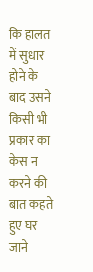कि हालत में सुधार होने के बाद उसने किसी भी प्रकार का केस न करने की बात कहते हुए घर जाने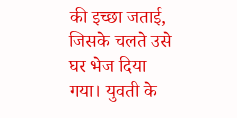की इच्छा जताई, जिसके चलते उसे घर भेज दिया गया। युवती के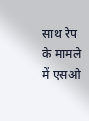साथ रेप के मामले में एसओ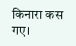किनारा कस गए।